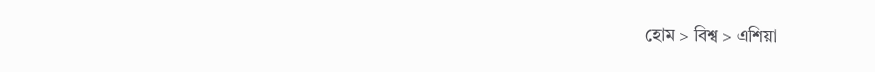হোম > বিশ্ব > এশিয়া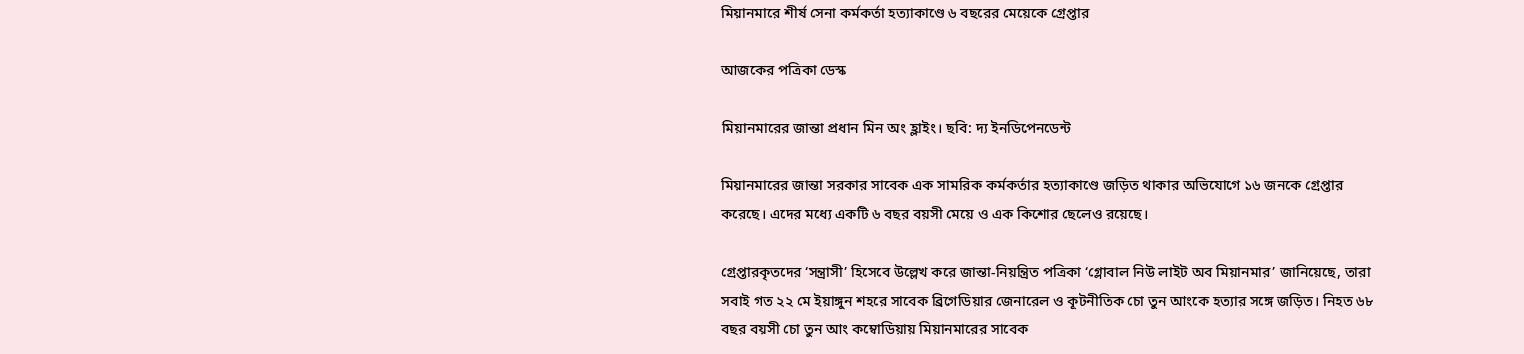মিয়ানমারে শীর্ষ সেনা কর্মকর্তা হত্যাকাণ্ডে ৬ বছরের মেয়েকে গ্রেপ্তার

আজকের পত্রিকা ডেস্ক

মিয়ানমারের জান্তা প্রধান মিন অং হ্লাইং। ছবি: দ্য ইনডিপেনডেন্ট

মিয়ানমারের জান্তা সরকার সাবেক এক সামরিক কর্মকর্তার হত্যাকাণ্ডে জড়িত থাকার অভিযোগে ১৬ জনকে গ্রেপ্তার করেছে। এদের মধ্যে একটি ৬ বছর বয়সী মেয়ে ও এক কিশোর ছেলেও রয়েছে।

গ্রেপ্তারকৃতদের ‘সন্ত্রাসী’ হিসেবে উল্লেখ করে জান্তা-নিয়ন্ত্রিত পত্রিকা ‘গ্লোবাল নিউ লাইট অব মিয়ানমার’ জানিয়েছে, তারা সবাই গত ২২ মে ইয়াঙ্গুন শহরে সাবেক ব্রিগেডিয়ার জেনারেল ও কূটনীতিক চো তুন আংকে হত্যার সঙ্গে জড়িত। নিহত ৬৮ বছর বয়সী চো তুন আং কম্বোডিয়ায় মিয়ানমারের সাবেক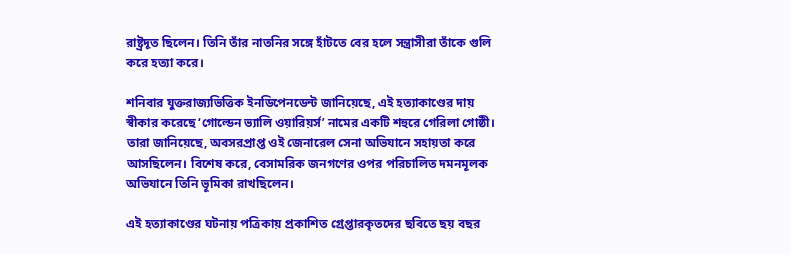রাষ্ট্রদূত ছিলেন। তিনি তাঁর নাতনির সঙ্গে হাঁটতে বের হলে সন্ত্রাসীরা তাঁকে গুলি করে হত্যা করে।

শনিবার যুক্তরাজ্যভিত্তিক ইনডিপেনডেন্ট জানিয়েছে, এই হত্যাকাণ্ডের দায় স্বীকার করেছে ‘গোল্ডেন ভ্যালি ওয়ারিয়র্স’ নামের একটি শহুরে গেরিলা গোষ্ঠী। তারা জানিয়েছে, অবসরপ্রাপ্ত ওই জেনারেল সেনা অভিযানে সহায়তা করে আসছিলেন। বিশেষ করে, বেসামরিক জনগণের ওপর পরিচালিত দমনমূলক অভিযানে তিনি ভূমিকা রাখছিলেন।

এই হত্যাকাণ্ডের ঘটনায় পত্রিকায় প্রকাশিত গ্রেপ্তারকৃতদের ছবিতে ছয় বছর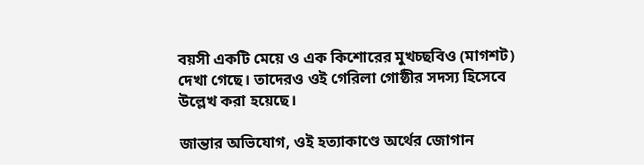বয়সী একটি মেয়ে ও এক কিশোরের মুখচ্ছবিও (মাগশট) দেখা গেছে। তাদেরও ওই গেরিলা গোষ্ঠীর সদস্য হিসেবে উল্লেখ করা হয়েছে।

জান্তার অভিযোগ, ওই হত্যাকাণ্ডে অর্থের জোগান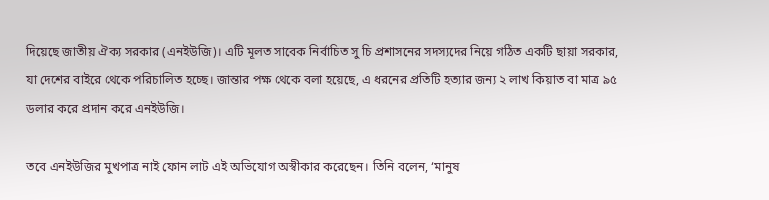দিয়েছে জাতীয় ঐক্য সরকার (এনইউজি)। এটি মূলত সাবেক নির্বাচিত সু চি প্রশাসনের সদস্যদের নিয়ে গঠিত একটি ছায়া সরকার, যা দেশের বাইরে থেকে পরিচালিত হচ্ছে। জান্তার পক্ষ থেকে বলা হয়েছে, এ ধরনের প্রতিটি হত্যার জন্য ২ লাখ কিয়াত বা মাত্র ৯৫ ডলার করে প্রদান করে এনইউজি।

তবে এনইউজির মুখপাত্র নাই ফোন লাট এই অভিযোগ অস্বীকার করেছেন। তিনি বলেন, ‘মানুষ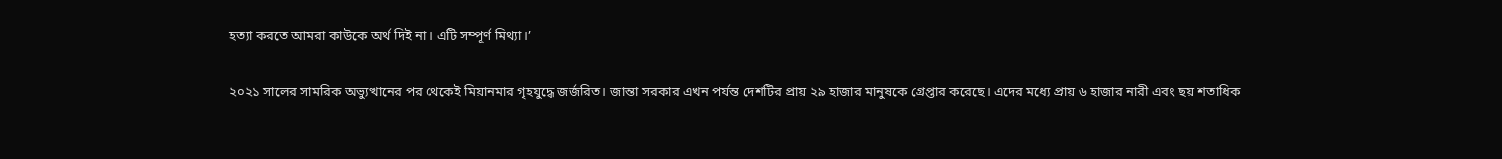হত্যা করতে আমরা কাউকে অর্থ দিই না। এটি সম্পূর্ণ মিথ্যা।’

২০২১ সালের সামরিক অভ্যুত্থানের পর থেকেই মিয়ানমার গৃহযুদ্ধে জর্জরিত। জান্তা সরকার এখন পর্যন্ত দেশটির প্রায় ২৯ হাজার মানুষকে গ্রেপ্তার করেছে। এদের মধ্যে প্রায় ৬ হাজার নারী এবং ছয় শতাধিক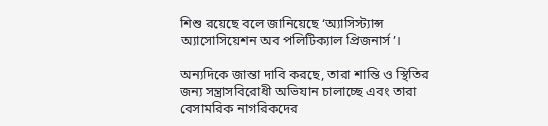শিশু রয়েছে বলে জানিয়েছে ‘অ্যাসিস্ট্যান্স অ্যাসোসিয়েশন অব পলিটিক্যাল প্রিজনার্স’।

অন্যদিকে জান্তা দাবি করছে, তারা শান্তি ও স্থিতির জন্য সন্ত্রাসবিরোধী অভিযান চালাচ্ছে এবং তারা বেসামরিক নাগরিকদের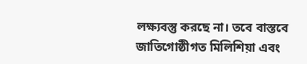লক্ষ্যবস্তু করছে না। তবে বাস্তবে জাতিগোষ্ঠীগত মিলিশিয়া এবং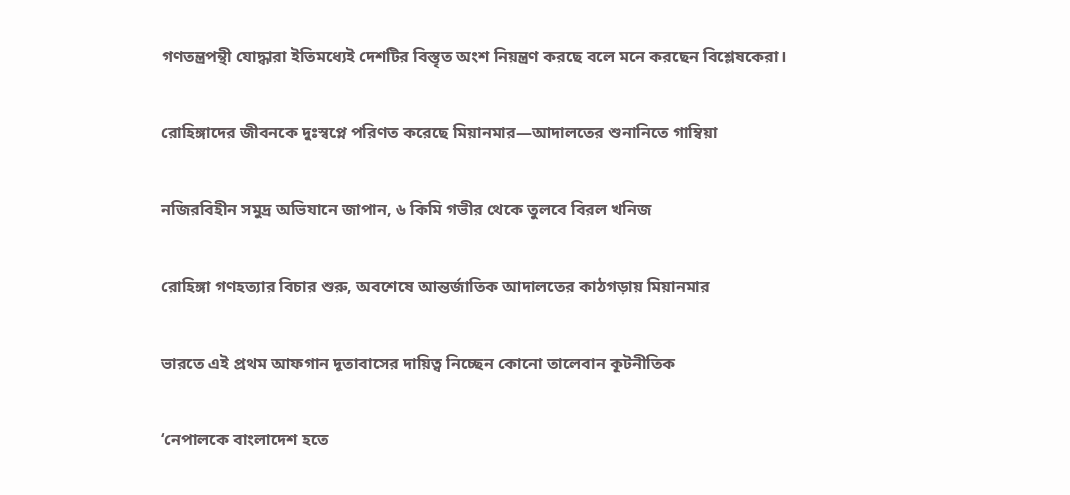গণতন্ত্রপন্থী যোদ্ধারা ইতিমধ্যেই দেশটির বিস্তৃত অংশ নিয়ন্ত্রণ করছে বলে মনে করছেন বিশ্লেষকেরা।

রোহিঙ্গাদের জীবনকে দুঃস্বপ্নে পরিণত করেছে মিয়ানমার—আদালতের শুনানিতে গাম্বিয়া

নজিরবিহীন সমুদ্র অভিযানে জাপান, ৬ কিমি গভীর থেকে তুলবে বিরল খনিজ

রোহিঙ্গা গণহত্যার বিচার শুরু, অবশেষে আন্তর্জাতিক আদালতের কাঠগড়ায় মিয়ানমার

ভারতে এই প্রথম আফগান দূতাবাসের দায়িত্ব নিচ্ছেন কোনো তালেবান কূটনীতিক

‘নেপালকে বাংলাদেশ হতে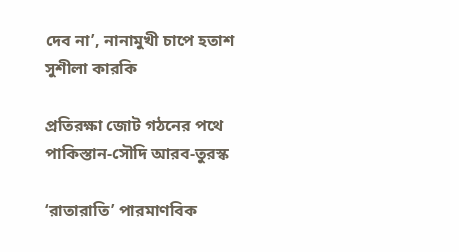দেব না’, নানামুখী চাপে হতাশ সুশীলা কারকি

প্রতিরক্ষা জোট গঠনের পথে পাকিস্তান-সৌদি আরব-তুরস্ক

‘রাতারাতি’ পারমাণবিক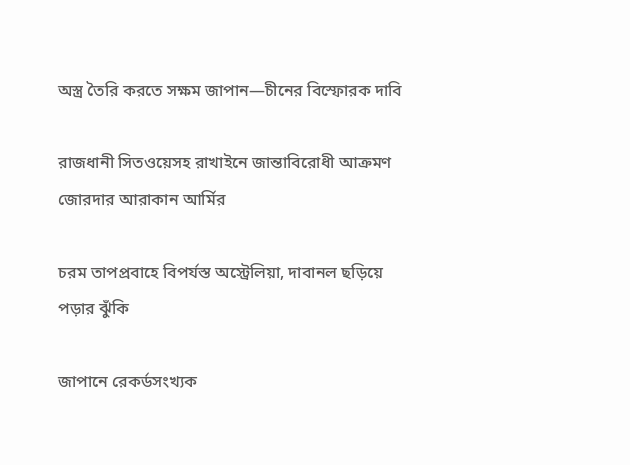অস্ত্র তৈরি করতে সক্ষম জাপান—চীনের বিস্ফোরক দাবি

রাজধানী সিতওয়েসহ রাখাইনে জান্তাবিরোধী আক্রমণ জোরদার আরাকান আর্মির

চরম তাপপ্রবাহে বিপর্যস্ত অস্ট্রেলিয়া, দাবানল ছড়িয়ে পড়ার ঝুঁকি

জাপানে রেকর্ডসংখ্যক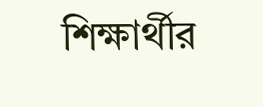শিক্ষার্থীর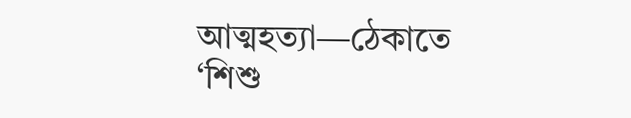আত্মহত্যা—ঠেকাতে ‘শিশু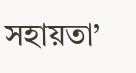সহায়তা’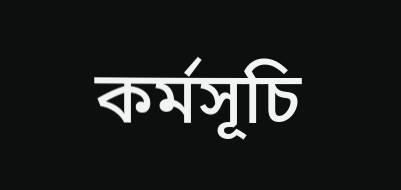কর্মসূচি